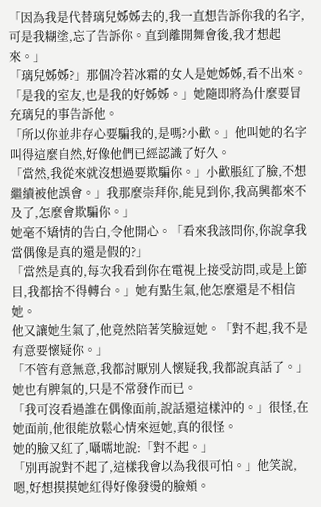「因為我是代替璃兒姊姊去的,我一直想告訴你我的名字,可是我糊塗,忘了告訴你。直到離開舞會後,我才想起來。」
「璃兒姊姊?」那個冷若冰霜的女人是她姊姊,看不出來。
「是我的室友,也是我的好姊姊。」她隨即將為什麼要冒充璃兒的事告訴他。
「所以你並非存心要騙我的,是嗎?小歡。」他叫她的名字叫得這麼自然,好像他們已經認識了好久。
「當然,我從來就沒想過要欺騙你。」小歡脹紅了臉,不想繼續被他誤會。」我那麼崇拜你,能見到你,我高興都來不及了,怎麼會欺騙你。」
她毫不矯情的告白,令他開心。「看來我該問你,你說拿我當偶像是真的還是假的?」
「當然是真的,每次我看到你在電視上接受訪問,或是上節目,我都捨不得轉台。」她有點生氣,他怎麼還是不相信她。
他又讓她生氣了,他竟然陪著笑臉逗她。「對不起,我不是有意要懷疑你。」
「不管有意無意,我都討厭別人懷疑我,我都說真話了。」她也有脾氣的,只是不常發作而已。
「我可沒看過誰在偶像面前,說話還這樣沖的。」很怪,在她面前,他很能放鬆心情來逗她,真的很怪。
她的臉又紅了,囁嚅地說:「對不起。」
「別再說對不起了,這樣我會以為我很可怕。」他笑說,嗯,好想摸摸她紅得好像發燙的臉頰。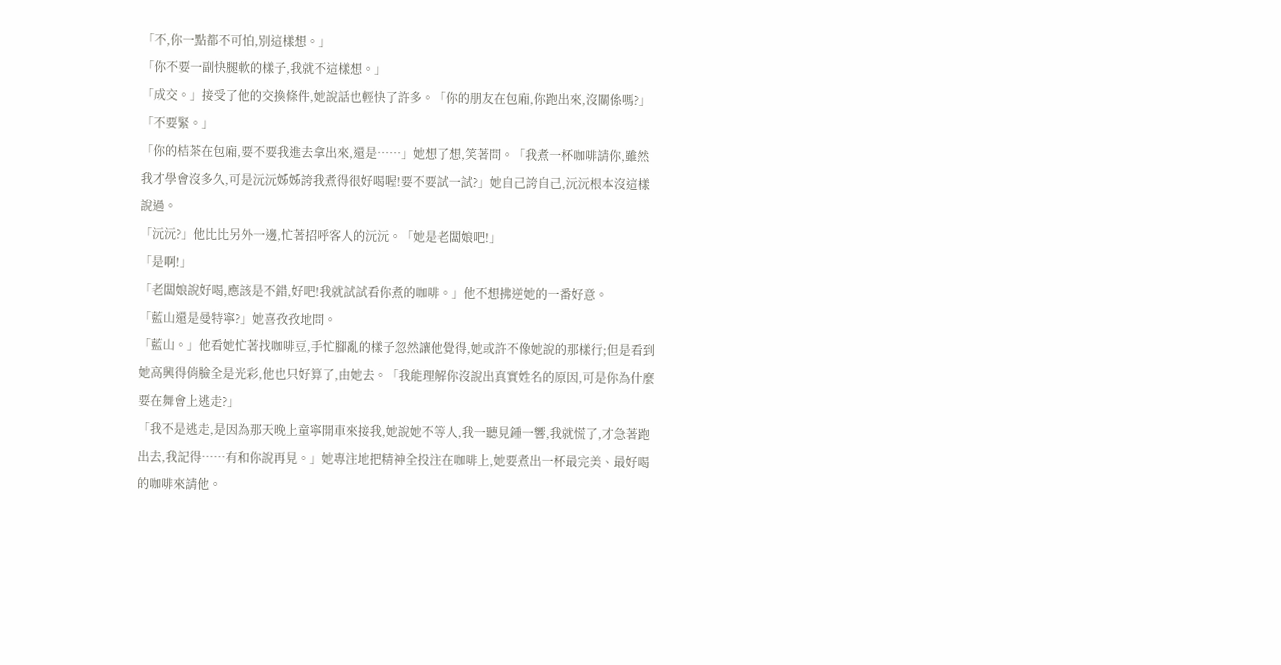「不,你一點都不可怕,別這樣想。」
「你不要一副快腿軟的樣子,我就不這樣想。」
「成交。」接受了他的交換條件,她說話也輕快了許多。「你的朋友在包廂,你跑出來,沒關係嗎?」
「不要緊。」
「你的桔茶在包廂,要不要我進去拿出來,還是……」她想了想,笑著問。「我煮一杯咖啡請你,雖然我才學會沒多久,可是沅沅姊姊誇我煮得很好喝喔!要不要試一試?」她自己誇自己,沅沅根本沒這樣說過。
「沅沅?」他比比另外一邊,忙著招呼客人的沅沅。「她是老闆娘吧!」
「是啊!」
「老闆娘說好喝,應該是不錯,好吧!我就試試看你煮的咖啡。」他不想拂逆她的一番好意。
「藍山還是曼特寧?」她喜孜孜地問。
「藍山。」他看她忙著找咖啡豆,手忙腳亂的樣子忽然讓他覺得,她或許不像她說的那樣行;但是看到她高興得俏臉全是光彩,他也只好算了,由她去。「我能理解你沒說出真實姓名的原因,可是你為什麼要在舞會上逃走?」
「我不是逃走,是因為那天晚上童寧開車來接我,她說她不等人,我一聽見鍾一響,我就慌了,才急著跑出去,我記得……有和你說再見。」她專注地把精神全投注在咖啡上,她要煮出一杯最完美、最好喝的咖啡來請他。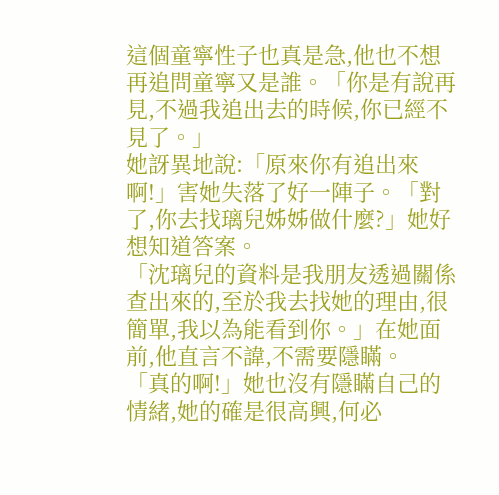這個童寧性子也真是急,他也不想再追問童寧又是誰。「你是有說再見,不過我追出去的時候,你已經不見了。」
她訝異地說:「原來你有追出來啊!」害她失落了好一陣子。「對了,你去找璃兒姊姊做什麼?」她好想知道答案。
「沈璃兒的資料是我朋友透過關係查出來的,至於我去找她的理由,很簡單,我以為能看到你。」在她面前,他直言不諱,不需要隱瞞。
「真的啊!」她也沒有隱瞞自己的情緒,她的確是很高興,何必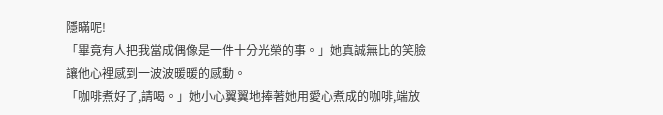隱瞞呢!
「畢竟有人把我當成偶像是一件十分光榮的事。」她真誠無比的笑臉讓他心裡感到一波波暖暖的感動。
「咖啡煮好了,請喝。」她小心翼翼地捧著她用愛心煮成的咖啡,端放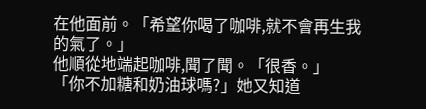在他面前。「希望你喝了咖啡,就不會再生我的氣了。」
他順從地端起咖啡,聞了聞。「很香。」
「你不加糖和奶油球嗎?」她又知道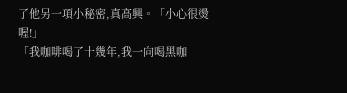了他另一項小秘密,真高興。「小心很燙喔!」
「我咖啡喝了十幾年,我一向喝黑咖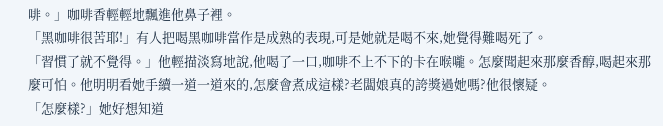啡。」咖啡香輕輕地飄進他鼻子裡。
「黑咖啡很苦耶!」有人把喝黑咖啡當作是成熟的表現,可是她就是喝不來,她覺得難喝死了。
「習慣了就不覺得。」他輕描淡寫地說,他喝了一口,咖啡不上不下的卡在喉嚨。怎麼聞起來那麼香醇,喝起來那麼可怕。他明明看她手續一道一道來的,怎麼會煮成這樣?老闆娘真的誇獎過她嗎?他很懷疑。
「怎麼樣?」她好想知道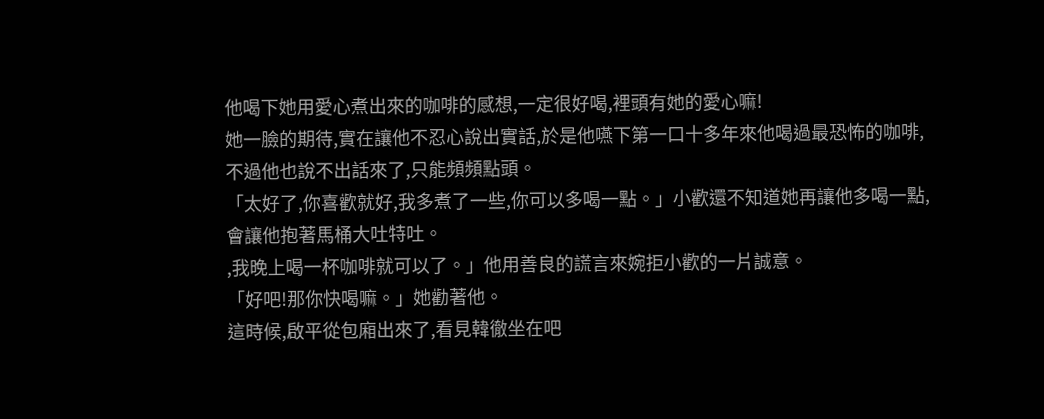他喝下她用愛心煮出來的咖啡的感想,一定很好喝,裡頭有她的愛心嘛!
她一臉的期待,實在讓他不忍心說出實話,於是他嚥下第一口十多年來他喝過最恐怖的咖啡,不過他也說不出話來了,只能頻頻點頭。
「太好了,你喜歡就好,我多煮了一些,你可以多喝一點。」小歡還不知道她再讓他多喝一點,會讓他抱著馬桶大吐特吐。
,我晚上喝一杯咖啡就可以了。」他用善良的謊言來婉拒小歡的一片誠意。
「好吧!那你快喝嘛。」她勸著他。
這時候,啟平從包廂出來了,看見韓徹坐在吧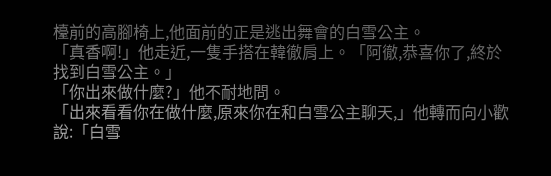檯前的高腳椅上,他面前的正是逃出舞會的白雪公主。
「真香啊!」他走近,一隻手搭在韓徹肩上。「阿徹,恭喜你了,終於找到白雪公主。」
「你出來做什麼?」他不耐地問。
「出來看看你在做什麼,原來你在和白雪公主聊天,」他轉而向小歡說:「白雪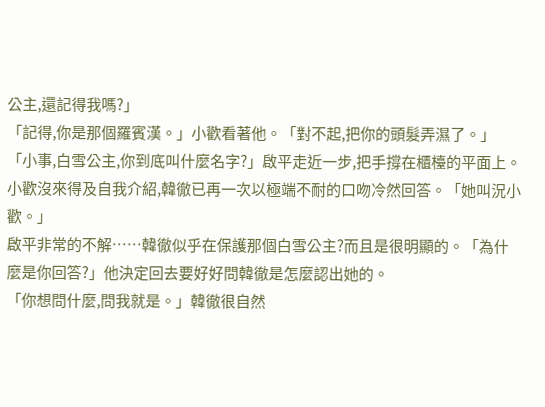公主,還記得我嗎?」
「記得,你是那個羅賓漢。」小歡看著他。「對不起,把你的頭髮弄濕了。」
「小事,白雪公主,你到底叫什麼名字?」啟平走近一步,把手撐在櫃檯的平面上。
小歡沒來得及自我介紹,韓徹已再一次以極端不耐的口吻冷然回答。「她叫況小歡。」
啟平非常的不解……韓徹似乎在保護那個白雪公主?而且是很明顯的。「為什麼是你回答?」他決定回去要好好問韓徹是怎麼認出她的。
「你想問什麼,問我就是。」韓徹很自然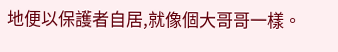地便以保護者自居,就像個大哥哥一樣。